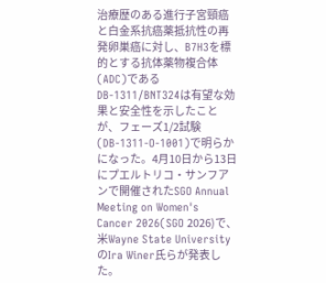治療歴のある進行子宮頸癌と白金系抗癌薬抵抗性の再発卵巣癌に対し、B7H3を標的とする抗体薬物複合体(ADC)であるDB-1311/BNT324は有望な効果と安全性を示したことが、フェーズ1/2試験(DB-1311-O-1001)で明らかになった。4月10日から13日にプエルトリコ・サンフアンで開催されたSGO Annual Meeting on Women's Cancer 2026(SGO 2026)で、米Wayne State UniversityのIra Winer氏らが発表した。